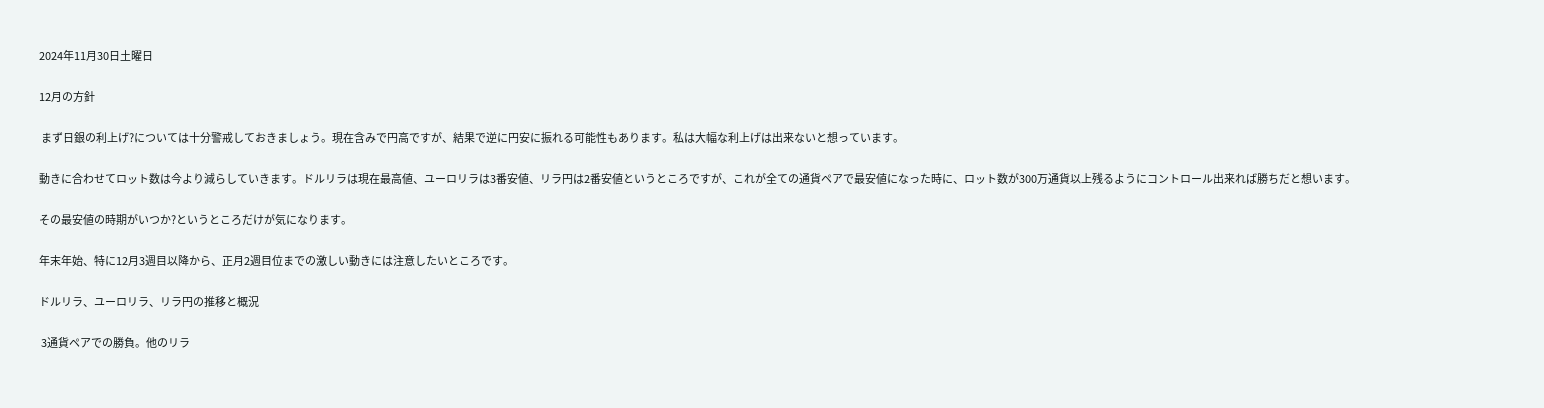2024年11月30日土曜日

12月の方針

 まず日銀の利上げ?については十分警戒しておきましょう。現在含みで円高ですが、結果で逆に円安に振れる可能性もあります。私は大幅な利上げは出来ないと想っています。

動きに合わせてロット数は今より減らしていきます。ドルリラは現在最高値、ユーロリラは3番安値、リラ円は2番安値というところですが、これが全ての通貨ペアで最安値になった時に、ロット数が300万通貨以上残るようにコントロール出来れば勝ちだと想います。

その最安値の時期がいつか?というところだけが気になります。

年末年始、特に12月3週目以降から、正月2週目位までの激しい動きには注意したいところです。

ドルリラ、ユーロリラ、リラ円の推移と概況

 3通貨ペアでの勝負。他のリラ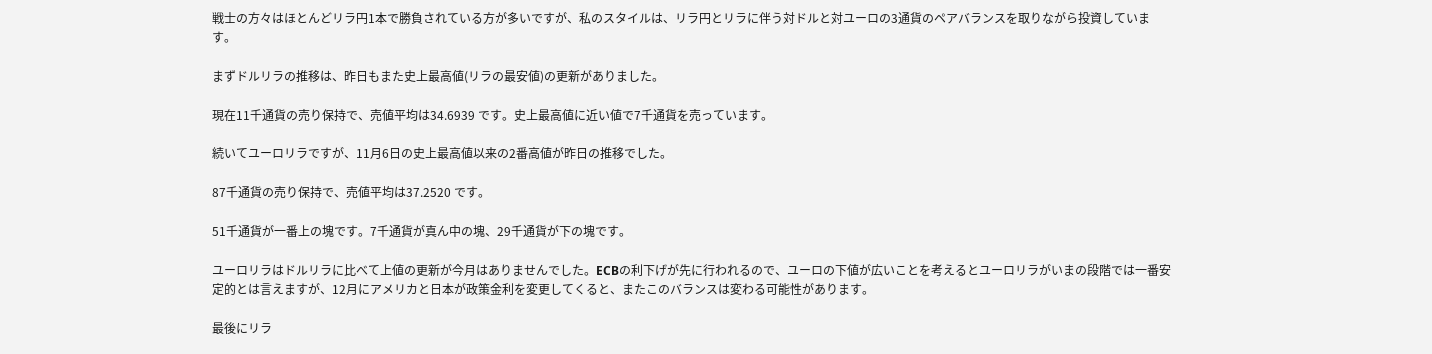戦士の方々はほとんどリラ円1本で勝負されている方が多いですが、私のスタイルは、リラ円とリラに伴う対ドルと対ユーロの3通貨のペアバランスを取りながら投資しています。

まずドルリラの推移は、昨日もまた史上最高値(リラの最安値)の更新がありました。

現在11千通貨の売り保持で、売値平均は34.6939 です。史上最高値に近い値で7千通貨を売っています。

続いてユーロリラですが、11月6日の史上最高値以来の2番高値が昨日の推移でした。

87千通貨の売り保持で、売値平均は37.2520 です。

51千通貨が一番上の塊です。7千通貨が真ん中の塊、29千通貨が下の塊です。

ユーロリラはドルリラに比べて上値の更新が今月はありませんでした。ECBの利下げが先に行われるので、ユーロの下値が広いことを考えるとユーロリラがいまの段階では一番安定的とは言えますが、12月にアメリカと日本が政策金利を変更してくると、またこのバランスは変わる可能性があります。

最後にリラ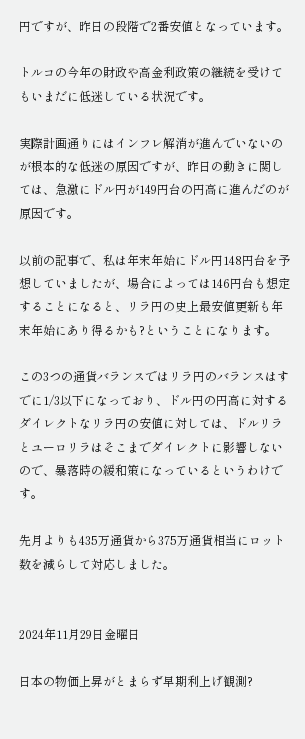円ですが、昨日の段階で2番安値となっています。

トルコの今年の財政や高金利政策の継続を受けてもいまだに低迷している状況です。

実際計画通りにはインフレ解消が進んでいないのが根本的な低迷の原因ですが、昨日の動きに関しては、急激にドル円が149円台の円高に進んだのが原因です。

以前の記事で、私は年末年始にドル円148円台を予想していましたが、場合によっては146円台も想定することになると、リラ円の史上最安値更新も年末年始にあり得るかも?ということになります。

この3つの通貨バランスではリラ円のバランスはすでに1/3以下になっており、ドル円の円高に対するダイレクトなリラ円の安値に対しては、ドルリラとユーロリラはそこまでダイレクトに影響しないので、暴落時の緩和策になっているというわけです。

先月よりも435万通貨から375万通貨相当にロット数を減らして対応しました。


2024年11月29日金曜日

日本の物価上昇がとまらず早期利上げ観測?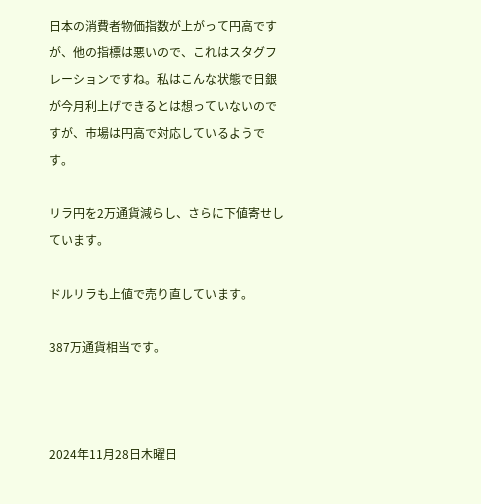日本の消費者物価指数が上がって円高ですが、他の指標は悪いので、これはスタグフレーションですね。私はこんな状態で日銀が今月利上げできるとは想っていないのですが、市場は円高で対応しているようです。

リラ円を2万通貨減らし、さらに下値寄せしています。

ドルリラも上値で売り直しています。

387万通貨相当です。



2024年11月28日木曜日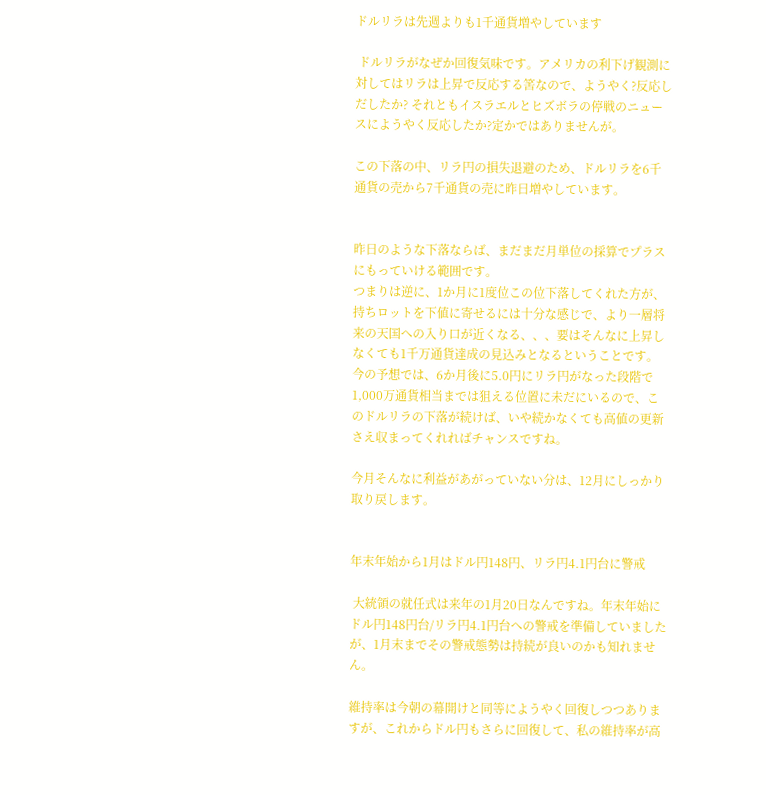ドルリラは先週よりも1千通貨増やしています

 ドルリラがなぜか回復気味です。アメリカの利下げ観測に対してはリラは上昇で反応する筈なので、ようやく?反応しだしたか? それともイスラエルとヒズボラの停戦のニュースにようやく反応したか?定かではありませんが。

この下落の中、リラ円の損失退避のため、ドルリラを6千通貨の売から7千通貨の売に昨日増やしています。


昨日のような下落ならば、まだまだ月単位の採算でプラスにもっていける範囲です。
つまりは逆に、1か月に1度位この位下落してくれた方が、持ちロットを下値に寄せるには十分な感じで、より一層将来の天国への入り口が近くなる、、、要はそんなに上昇しなくても1千万通貨達成の見込みとなるということです。
今の予想では、6か月後に5.0円にリラ円がなった段階で1,000万通貨相当までは狙える位置に未だにいるので、このドルリラの下落が続けば、いや続かなくても高値の更新さえ収まってくれればチャンスですね。

今月そんなに利益があがっていない分は、12月にしっかり取り戻します。


年末年始から1月はドル円148円、リラ円4.1円台に警戒

 大統領の就任式は来年の1月20日なんですね。年末年始にドル円148円台/リラ円4.1円台への警戒を準備していましたが、1月末までその警戒態勢は持続が良いのかも知れません。

維持率は今朝の幕開けと同等にようやく回復しつつありますが、これからドル円もさらに回復して、私の維持率が高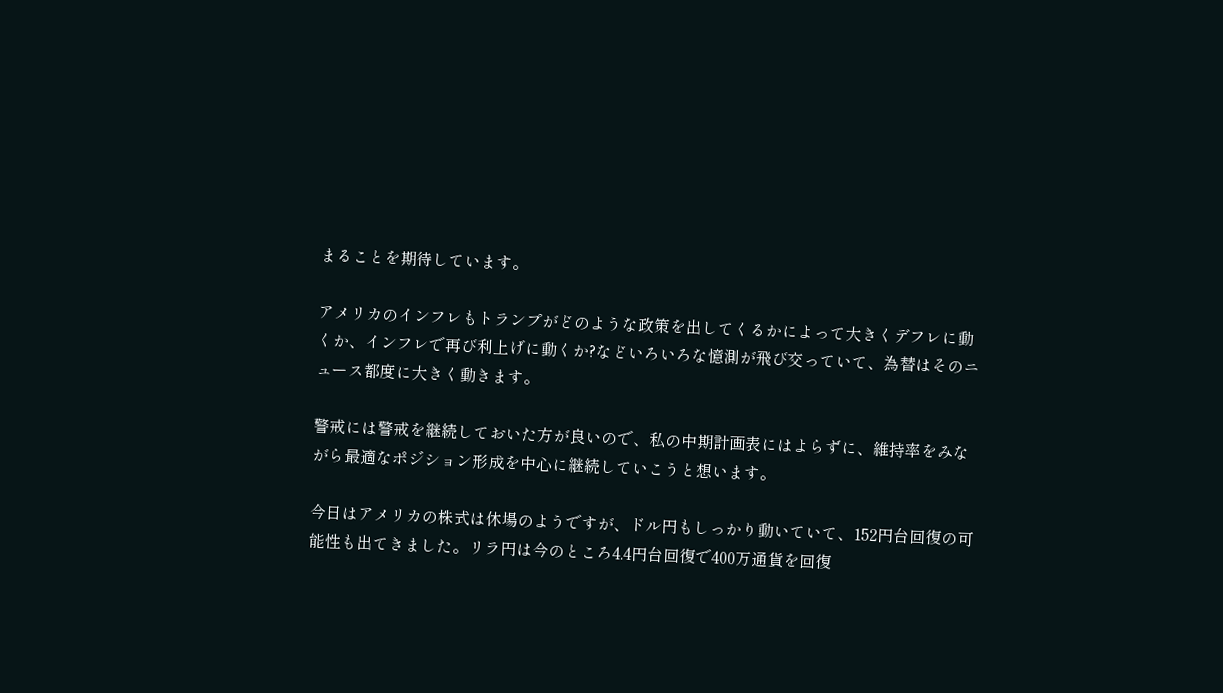まることを期待しています。

アメリカのインフレもトランプがどのような政策を出してくるかによって大きくデフレに動くか、インフレで再び利上げに動くか?などいろいろな憶測が飛び交っていて、為替はそのニュース都度に大きく動きます。

警戒には警戒を継続しておいた方が良いので、私の中期計画表にはよらずに、維持率をみながら最適なポジション形成を中心に継続していこうと想います。

今日はアメリカの株式は休場のようですが、ドル円もしっかり動いていて、152円台回復の可能性も出てきました。リラ円は今のところ4.4円台回復で400万通貨を回復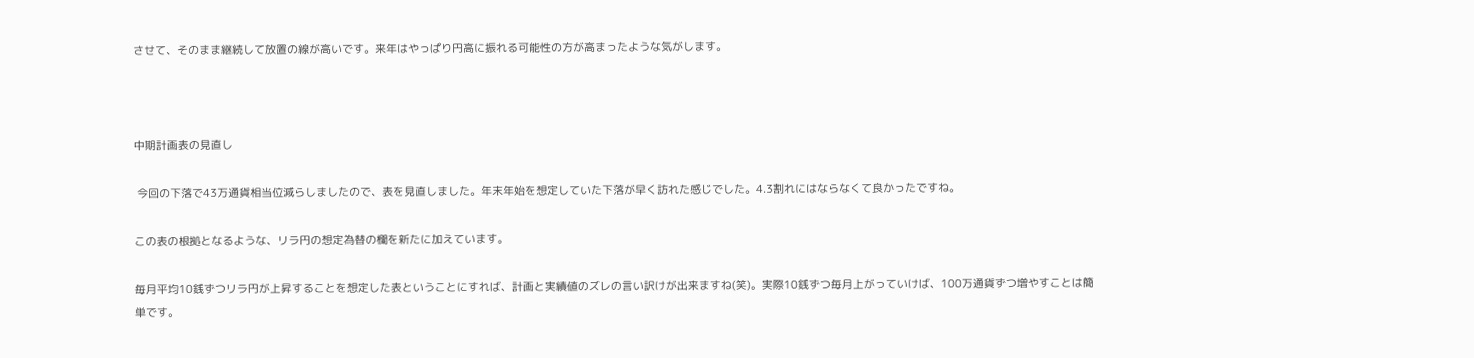させて、そのまま継続して放置の線が高いです。来年はやっぱり円高に振れる可能性の方が高まったような気がします。



中期計画表の見直し

 今回の下落で43万通貨相当位減らしましたので、表を見直しました。年末年始を想定していた下落が早く訪れた感じでした。4.3割れにはならなくて良かったですね。

この表の根拠となるような、リラ円の想定為替の欄を新たに加えています。

毎月平均10銭ずつリラ円が上昇することを想定した表ということにすれば、計画と実績値のズレの言い訳けが出来ますね(笑)。実際10銭ずつ毎月上がっていけば、100万通貨ずつ増やすことは簡単です。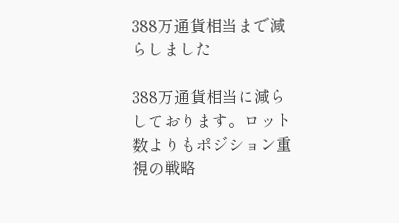388万通貨相当まで減らしました

388万通貨相当に減らしております。ロット数よりもポジション重視の戦略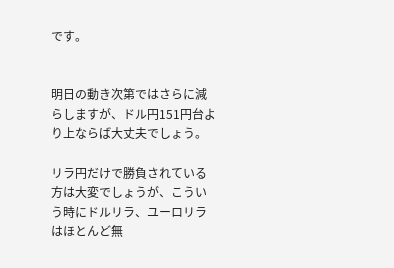です。


明日の動き次第ではさらに減らしますが、ドル円151円台より上ならば大丈夫でしょう。

リラ円だけで勝負されている方は大変でしょうが、こういう時にドルリラ、ユーロリラはほとんど無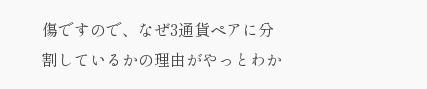傷ですので、なぜ3通貨ペアに分割しているかの理由がやっとわか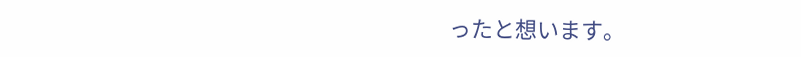ったと想います。